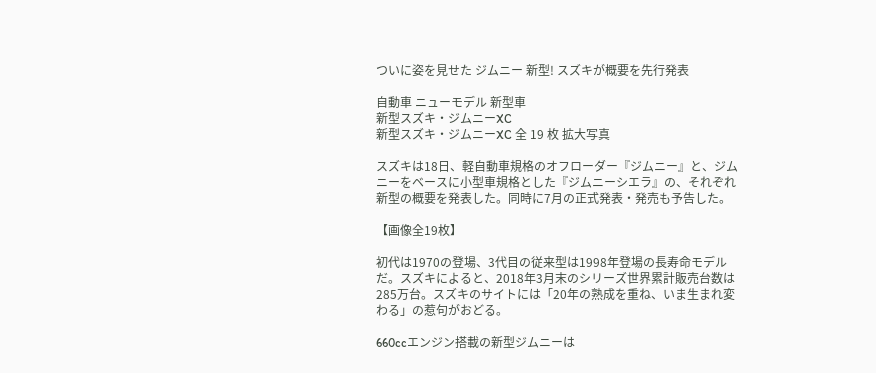ついに姿を見せた ジムニー 新型! スズキが概要を先行発表

自動車 ニューモデル 新型車
新型スズキ・ジムニーXC
新型スズキ・ジムニーXC 全 19 枚 拡大写真

スズキは18日、軽自動車規格のオフローダー『ジムニー』と、ジムニーをベースに小型車規格とした『ジムニーシエラ』の、それぞれ新型の概要を発表した。同時に7月の正式発表・発売も予告した。

【画像全19枚】

初代は1970の登場、3代目の従来型は1998年登場の長寿命モデルだ。スズキによると、2018年3月末のシリーズ世界累計販売台数は285万台。スズキのサイトには「20年の熟成を重ね、いま生まれ変わる」の惹句がおどる。

660ccエンジン搭載の新型ジムニーは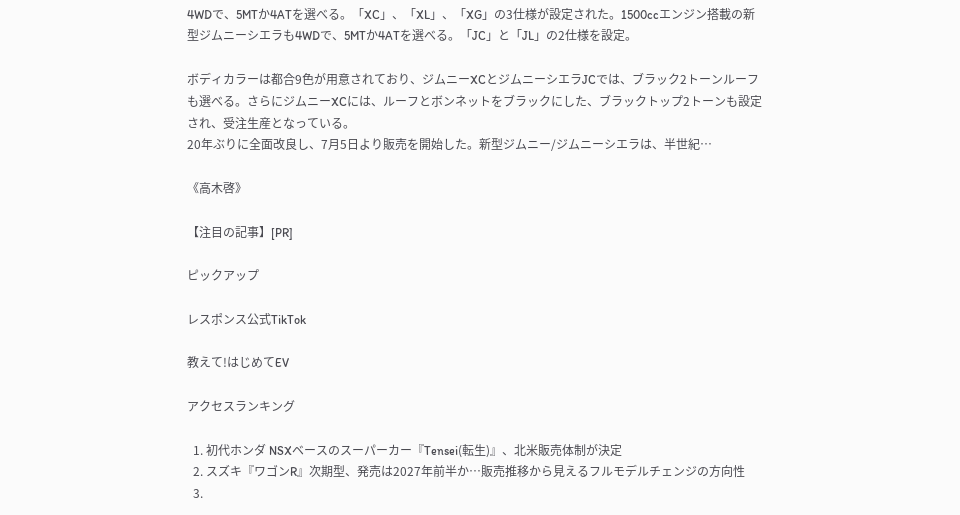4WDで、5MTか4ATを選べる。「XC」、「XL」、「XG」の3仕様が設定された。1500ccエンジン搭載の新型ジムニーシエラも4WDで、5MTか4ATを選べる。「JC」と「JL」の2仕様を設定。

ボディカラーは都合9色が用意されており、ジムニーXCとジムニーシエラJCでは、ブラック2トーンルーフも選べる。さらにジムニーXCには、ルーフとボンネットをブラックにした、ブラックトップ2トーンも設定され、受注生産となっている。
20年ぶりに全面改良し、7月5日より販売を開始した。新型ジムニー/ジムニーシエラは、半世紀…

《高木啓》

【注目の記事】[PR]

ピックアップ

レスポンス公式TikTok

教えて!はじめてEV

アクセスランキング

  1. 初代ホンダ NSXベースのスーパーカー『Tensei(転生)』、北米販売体制が決定
  2. スズキ『ワゴンR』次期型、発売は2027年前半か…販売推移から見えるフルモデルチェンジの方向性
  3.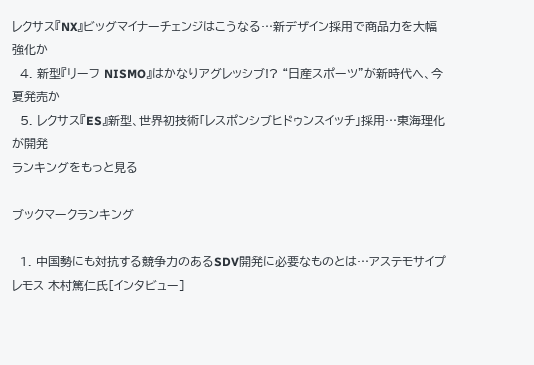レクサス『NX』ビッグマイナーチェンジはこうなる…新デザイン採用で商品力を大幅強化か
  4. 新型『リーフ NISMO』はかなりアグレッシブ!? “日産スポーツ”が新時代へ、今夏発売か
  5. レクサス『ES』新型、世界初技術「レスポンシブヒドゥンスイッチ」採用…東海理化が開発
ランキングをもっと見る

ブックマークランキング

  1. 中国勢にも対抗する競争力のあるSDV開発に必要なものとは…アステモサイプレモス 木村篤仁氏[インタビュー]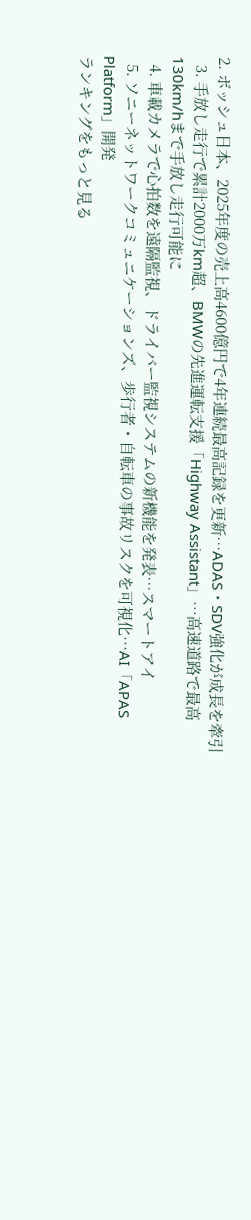2. ボッシュ日本、2025年度の売上高4600億円で4年連続最高記録を更新…ADAS・SDV強化が成長を牽引
  3. 手放し走行で累計2000万km超、BMWの先進運転支援「Highway Assistant」…高速道路で最高130km/hまで手放し走行可能に
  4. 車載カメラで心拍数を遠隔監視、ドライバー監視システムの新機能を発表…スマートアイ
  5. ソニーネットワークコミュニケーションズ、歩行者・自転車の事故リスクを可視化…AI「APAS Platform」開発
ランキングをもっと見る